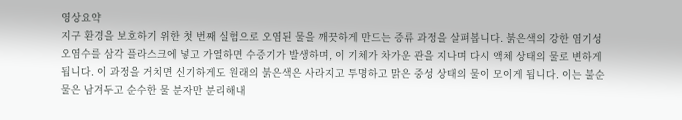영상요약
지구 환경을 보호하기 위한 첫 번째 실험으로 오염된 물을 깨끗하게 만드는 증류 과정을 살펴봅니다. 붉은색의 강한 염기성 오염수를 삼각 플라스크에 넣고 가열하면 수증기가 발생하며, 이 기체가 차가운 관을 지나며 다시 액체 상태의 물로 변하게 됩니다. 이 과정을 거치면 신기하게도 원래의 붉은색은 사라지고 투명하고 맑은 중성 상태의 물이 모이게 됩니다. 이는 불순물은 남겨두고 순수한 물 분자만 분리해내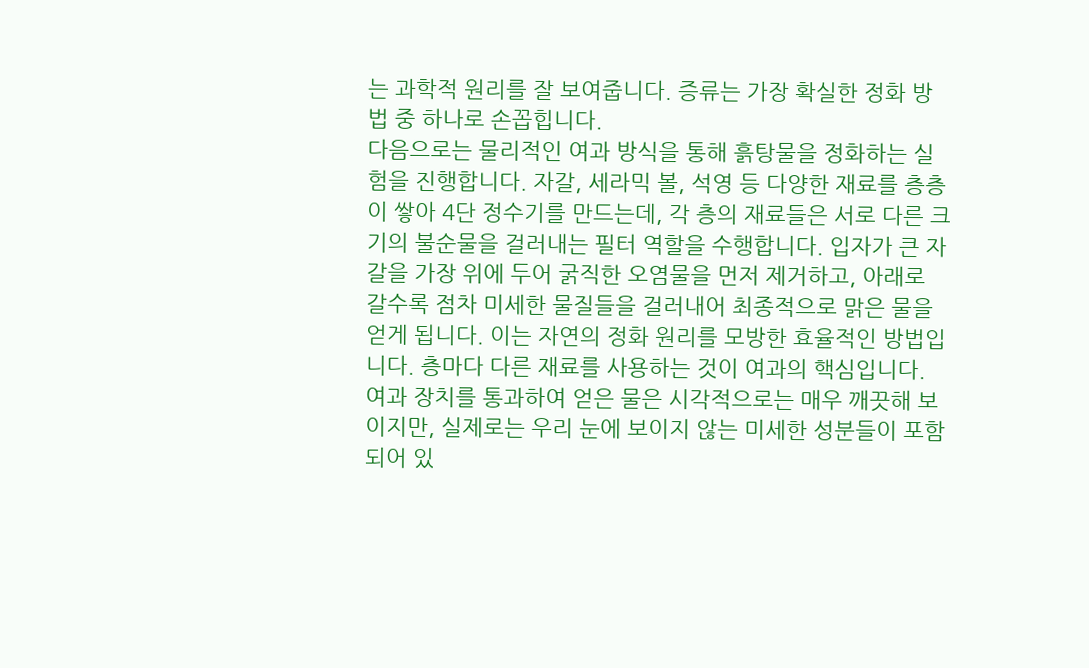는 과학적 원리를 잘 보여줍니다. 증류는 가장 확실한 정화 방법 중 하나로 손꼽힙니다.
다음으로는 물리적인 여과 방식을 통해 흙탕물을 정화하는 실험을 진행합니다. 자갈, 세라믹 볼, 석영 등 다양한 재료를 층층이 쌓아 4단 정수기를 만드는데, 각 층의 재료들은 서로 다른 크기의 불순물을 걸러내는 필터 역할을 수행합니다. 입자가 큰 자갈을 가장 위에 두어 굵직한 오염물을 먼저 제거하고, 아래로 갈수록 점차 미세한 물질들을 걸러내어 최종적으로 맑은 물을 얻게 됩니다. 이는 자연의 정화 원리를 모방한 효율적인 방법입니다. 층마다 다른 재료를 사용하는 것이 여과의 핵심입니다.
여과 장치를 통과하여 얻은 물은 시각적으로는 매우 깨끗해 보이지만, 실제로는 우리 눈에 보이지 않는 미세한 성분들이 포함되어 있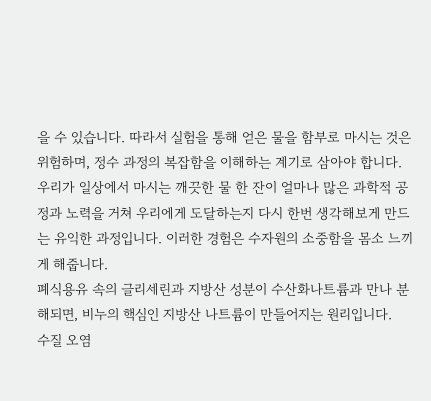을 수 있습니다. 따라서 실험을 통해 얻은 물을 함부로 마시는 것은 위험하며, 정수 과정의 복잡함을 이해하는 계기로 삼아야 합니다. 우리가 일상에서 마시는 깨끗한 물 한 잔이 얼마나 많은 과학적 공정과 노력을 거쳐 우리에게 도달하는지 다시 한번 생각해보게 만드는 유익한 과정입니다. 이러한 경험은 수자원의 소중함을 몸소 느끼게 해줍니다.
폐식용유 속의 글리세린과 지방산 성분이 수산화나트륨과 만나 분해되면, 비누의 핵심인 지방산 나트륨이 만들어지는 원리입니다.
수질 오염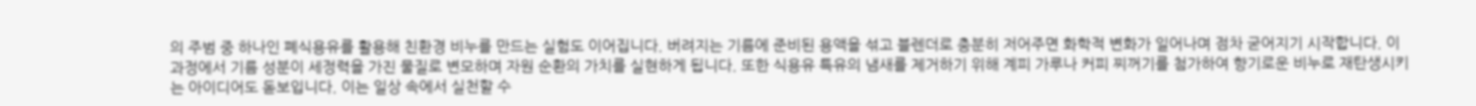의 주범 중 하나인 폐식용유를 활용해 친환경 비누를 만드는 실험도 이어집니다. 버려지는 기름에 준비된 용액을 섞고 블렌더로 충분히 저어주면 화학적 변화가 일어나며 점차 굳어지기 시작합니다. 이 과정에서 기름 성분이 세정력을 가진 물질로 변모하며 자원 순환의 가치를 실현하게 됩니다. 또한 식용유 특유의 냄새를 제거하기 위해 계피 가루나 커피 찌꺼기를 첨가하여 향기로운 비누로 재탄생시키는 아이디어도 돋보입니다. 이는 일상 속에서 실천할 수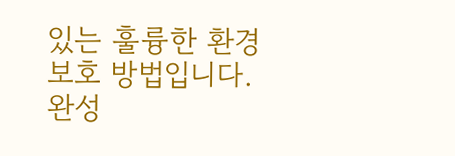있는 훌륭한 환경 보호 방법입니다.
완성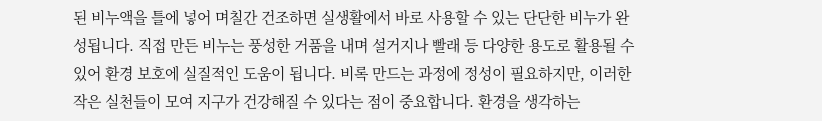된 비누액을 틀에 넣어 며칠간 건조하면 실생활에서 바로 사용할 수 있는 단단한 비누가 완성됩니다. 직접 만든 비누는 풍성한 거품을 내며 설거지나 빨래 등 다양한 용도로 활용될 수 있어 환경 보호에 실질적인 도움이 됩니다. 비록 만드는 과정에 정성이 필요하지만, 이러한 작은 실천들이 모여 지구가 건강해질 수 있다는 점이 중요합니다. 환경을 생각하는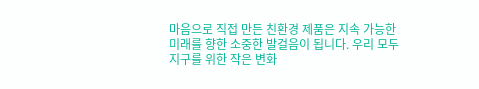마음으로 직접 만든 친환경 제품은 지속 가능한 미래를 향한 소중한 발걸음이 됩니다. 우리 모두 지구를 위한 작은 변화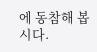에 동참해 봅시다.